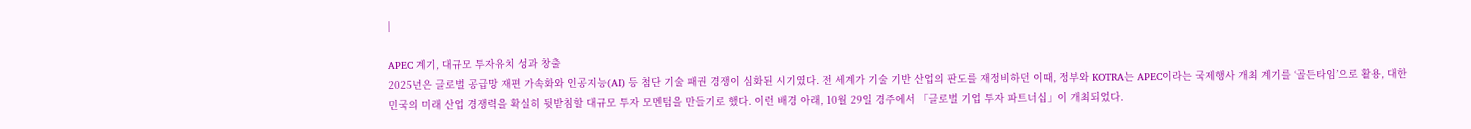|

APEC 계기, 대규모 투자유치 성과 창출
2025년은 글로벌 공급망 재편 가속화와 인공지능(AI) 등 첨단 기술 패권 경쟁이 심화된 시기였다. 전 세계가 기술 기반 산업의 판도를 재정비하던 이때, 정부와 KOTRA는 APEC이라는 국제행사 개최 계기를 ‘골든타임’으로 활용, 대한민국의 미래 산업 경쟁력을 확실히 뒷받침할 대규모 투자 모멘텀을 만들기로 했다. 이런 배경 아래, 10월 29일 경주에서 「글로벌 기업 투자 파트너십」이 개최되었다.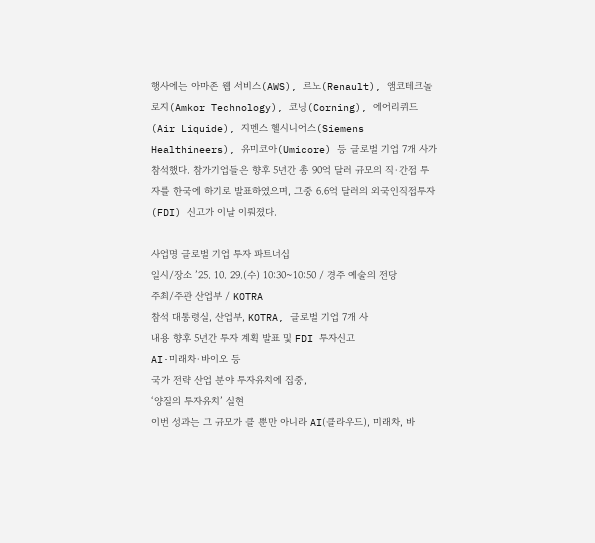행사에는 아마존 웹 서비스(AWS), 르노(Renault), 앰코테크놀로지(Amkor Technology), 코닝(Corning), 에어리퀴드(Air Liquide), 지멘스 헬시니어스(Siemens Healthineers), 유미코아(Umicore) 등 글로벌 기업 7개 사가 참석했다. 참가기업들은 향후 5년간 총 90억 달러 규모의 직·간접 투자를 한국에 하기로 발표하였으며, 그중 6.6억 달러의 외국인직접투자(FDI) 신고가 이날 이뤄졌다.

사업명 글로벌 기업 투자 파트너십
일시/장소 ’25. 10. 29.(수) 10:30~10:50 / 경주 예술의 전당
주최/주관 산업부 / KOTRA
참석 대통령실, 산업부, KOTRA, 글로벌 기업 7개 사
내용 향후 5년간 투자 계획 발표 및 FDI 투자신고
AI·미래차·바이오 등
국가 전략 산업 분야 투자유치에 집중,
‘양질의 투자유치’ 실현
이번 성과는 그 규모가 클 뿐만 아니라 AI(클라우드), 미래차, 바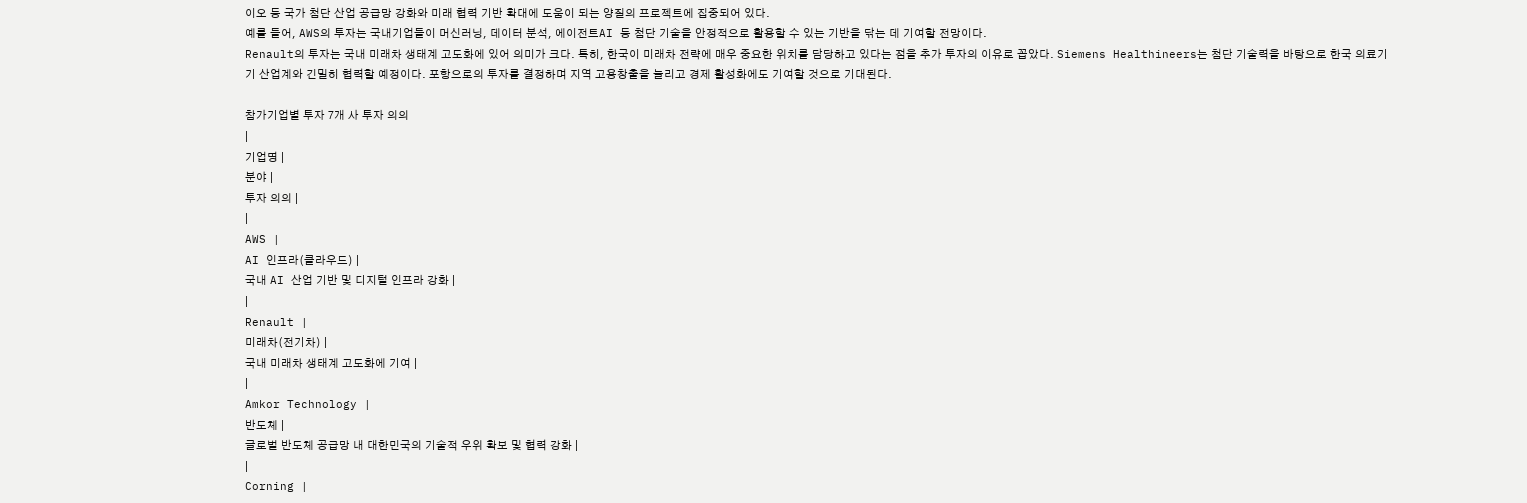이오 등 국가 첨단 산업 공급망 강화와 미래 협력 기반 확대에 도움이 되는 양질의 프로젝트에 집중되어 있다.
예를 들어, AWS의 투자는 국내기업들이 머신러닝, 데이터 분석, 에이전트AI 등 첨단 기술을 안정적으로 활용할 수 있는 기반을 닦는 데 기여할 전망이다.
Renault의 투자는 국내 미래차 생태계 고도화에 있어 의미가 크다. 특히, 한국이 미래차 전략에 매우 중요한 위치를 담당하고 있다는 점을 추가 투자의 이유로 꼽았다. Siemens Healthineers는 첨단 기술력을 바탕으로 한국 의료기기 산업계와 긴밀히 협력할 예정이다. 포항으로의 투자를 결정하며 지역 고용창출을 늘리고 경제 활성화에도 기여할 것으로 기대된다.

참가기업별 투자 7개 사 투자 의의
|
기업명 |
분야 |
투자 의의 |
|
AWS |
AI 인프라(클라우드) |
국내 AI 산업 기반 및 디지털 인프라 강화 |
|
Renault |
미래차(전기차) |
국내 미래차 생태계 고도화에 기여 |
|
Amkor Technology |
반도체 |
글로벌 반도체 공급망 내 대한민국의 기술적 우위 확보 및 협력 강화 |
|
Corning |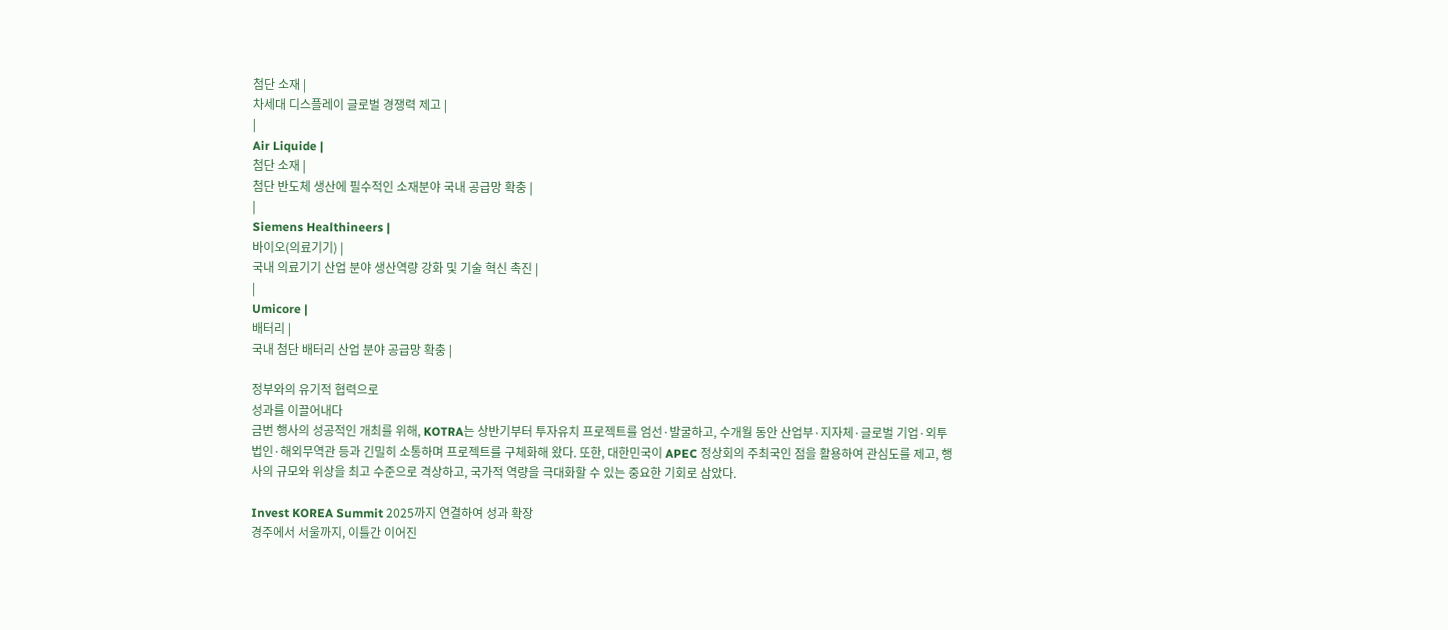첨단 소재 |
차세대 디스플레이 글로벌 경쟁력 제고 |
|
Air Liquide |
첨단 소재 |
첨단 반도체 생산에 필수적인 소재분야 국내 공급망 확충 |
|
Siemens Healthineers |
바이오(의료기기) |
국내 의료기기 산업 분야 생산역량 강화 및 기술 혁신 촉진 |
|
Umicore |
배터리 |
국내 첨단 배터리 산업 분야 공급망 확충 |

정부와의 유기적 협력으로
성과를 이끌어내다
금번 행사의 성공적인 개최를 위해, KOTRA는 상반기부터 투자유치 프로젝트를 엄선·발굴하고, 수개월 동안 산업부·지자체·글로벌 기업·외투법인·해외무역관 등과 긴밀히 소통하며 프로젝트를 구체화해 왔다. 또한, 대한민국이 APEC 정상회의 주최국인 점을 활용하여 관심도를 제고, 행사의 규모와 위상을 최고 수준으로 격상하고, 국가적 역량을 극대화할 수 있는 중요한 기회로 삼았다.

Invest KOREA Summit 2025까지 연결하여 성과 확장
경주에서 서울까지, 이틀간 이어진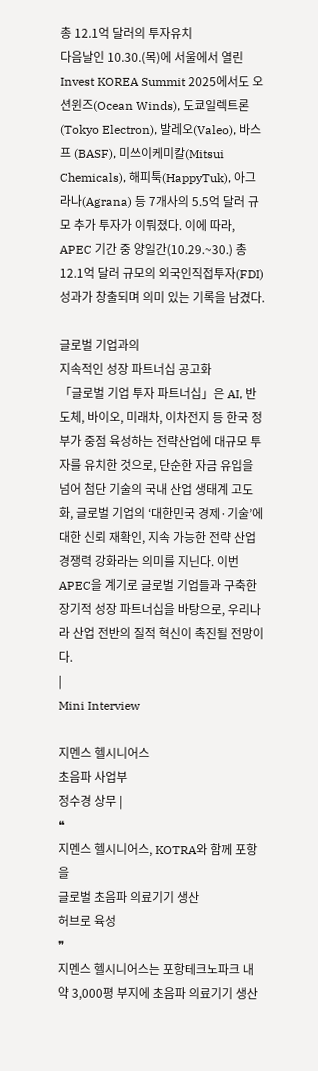총 12.1억 달러의 투자유치
다음날인 10.30.(목)에 서울에서 열린 Invest KOREA Summit 2025에서도 오션윈즈(Ocean Winds), 도쿄일렉트론(Tokyo Electron), 발레오(Valeo), 바스프 (BASF), 미쓰이케미칼(Mitsui Chemicals), 해피툭(HappyTuk), 아그라나(Agrana) 등 7개사의 5.5억 달러 규모 추가 투자가 이뤄졌다. 이에 따라, APEC 기간 중 양일간(10.29.~30.) 총 12.1억 달러 규모의 외국인직접투자(FDI) 성과가 창출되며 의미 있는 기록을 남겼다.

글로벌 기업과의
지속적인 성장 파트너십 공고화
「글로벌 기업 투자 파트너십」은 AI, 반도체, 바이오, 미래차, 이차전지 등 한국 정부가 중점 육성하는 전략산업에 대규모 투자를 유치한 것으로, 단순한 자금 유입을 넘어 첨단 기술의 국내 산업 생태계 고도화, 글로벌 기업의 ‘대한민국 경제·기술’에 대한 신뢰 재확인, 지속 가능한 전략 산업 경쟁력 강화라는 의미를 지닌다. 이번 APEC을 계기로 글로벌 기업들과 구축한 장기적 성장 파트너십을 바탕으로, 우리나라 산업 전반의 질적 혁신이 촉진될 전망이다.
|
Mini Interview

지멘스 헬시니어스
초음파 사업부
정수경 상무 |
❝
지멘스 헬시니어스, KOTRA와 함께 포항을
글로벌 초음파 의료기기 생산
허브로 육성
❞
지멘스 헬시니어스는 포항테크노파크 내 약 3,000평 부지에 초음파 의료기기 생산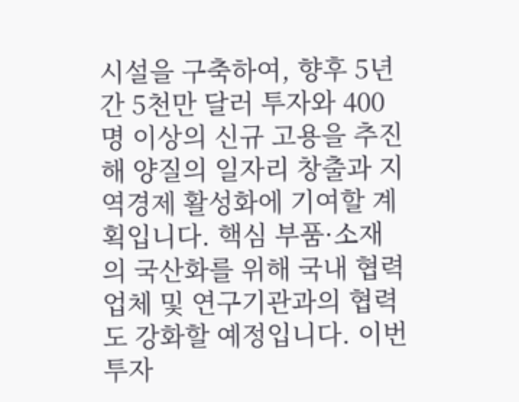시설을 구축하여, 향후 5년간 5천만 달러 투자와 400명 이상의 신규 고용을 추진해 양질의 일자리 창출과 지역경제 활성화에 기여할 계획입니다. 핵심 부품·소재의 국산화를 위해 국내 협력업체 및 연구기관과의 협력도 강화할 예정입니다. 이번 투자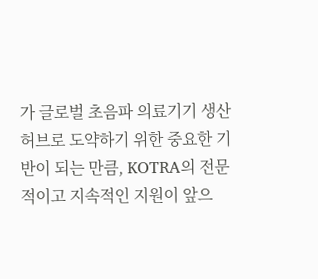가 글로벌 초음파 의료기기 생산 허브로 도약하기 위한 중요한 기반이 되는 만큼, KOTRA의 전문적이고 지속적인 지원이 앞으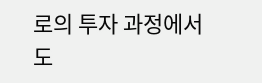로의 투자 과정에서도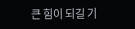큰 힘이 되길 기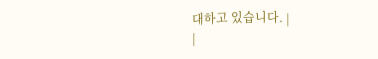대하고 있습니다. |
|